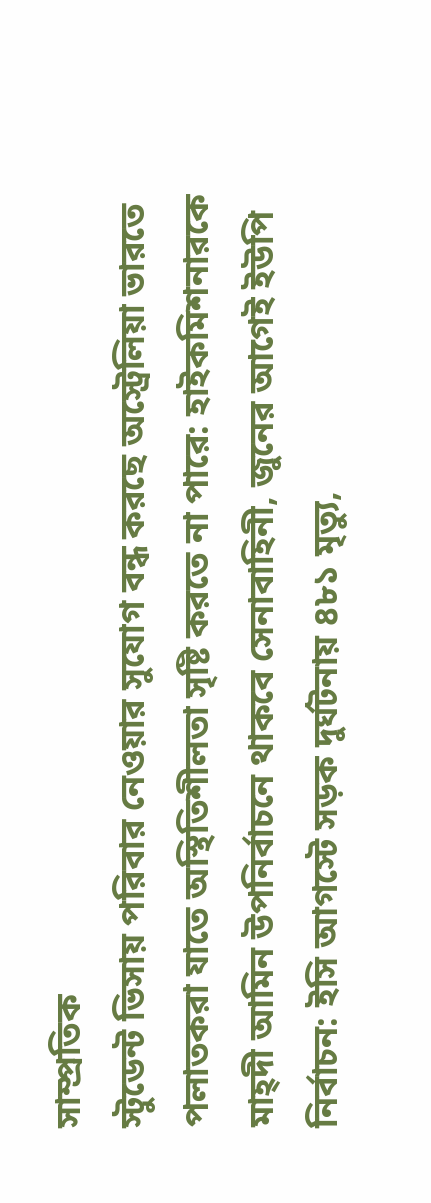সাম্প্রতিক
স্টুডেন্ট ভিসায় পরিবার নেওয়ার সুযোগ বন্ধ করছে অস্ট্রেলিয়া ভারতে পলাতকরা যাতে অস্থিতিশীলতা সৃষ্টি করতে না পারে: হাইকমিশনারকে মাহ্দী আমিন উপনির্বাচনে থাকবে সেনাবাহিনী, জুনের আগেই ইউপি নির্বাচন: ইসি আগস্টে সড়ক দুর্ঘটনায় ৪৮১ মৃত্যু,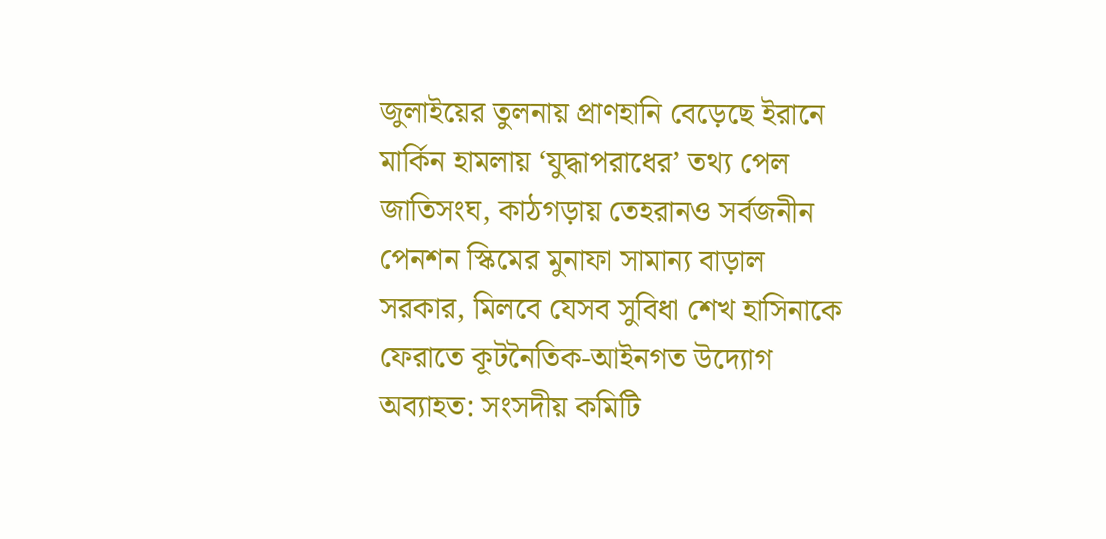জুলাইয়ের তুলনায় প্রাণহানি বেড়েছে ইরানে মার্কিন হামলায় ‘যুদ্ধাপরাধের’ তথ্য পেল জাতিসংঘ, কাঠগড়ায় তেহরানও সর্বজনীন পেনশন স্কিমের মুনাফা সামান্য বাড়াল সরকার, মিলবে যেসব সুবিধা শেখ হাসিনাকে ফেরাতে কূটনৈতিক-আইনগত উদ্যোগ অব্যাহত: সংসদীয় কমিটি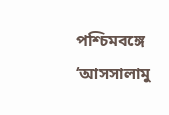পশ্চিমবঙ্গে ‘আসসালামু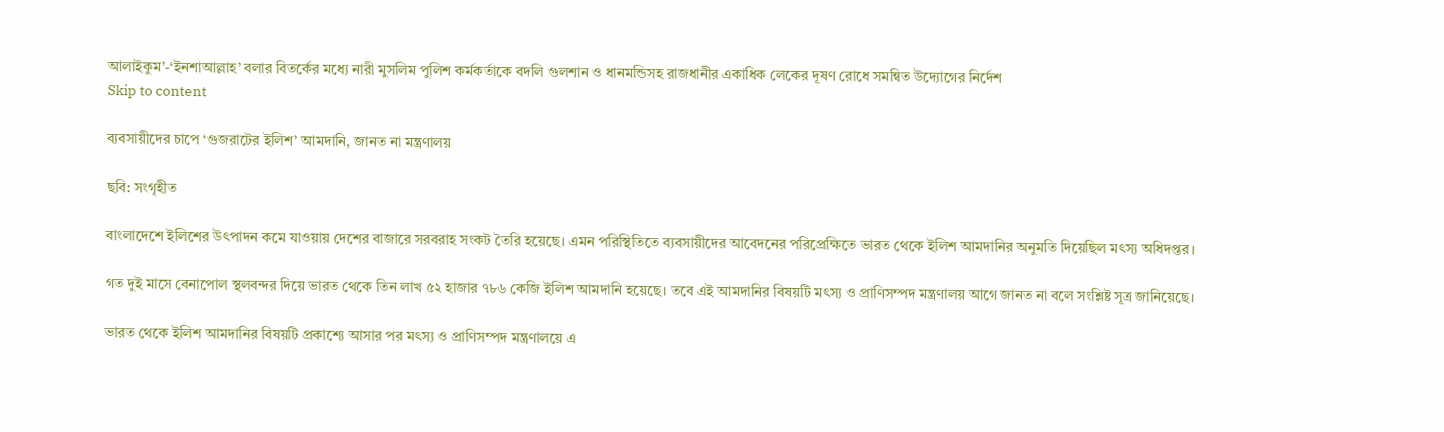আলাইকুম’-‘ইনশাআল্লাহ’ বলার বিতর্কের মধ্যে নারী মুসলিম পুলিশ কর্মকর্তাকে বদলি গুলশান ও ধানমন্ডিসহ রাজধানীর একাধিক লেকের দূষণ রোধে সমন্বিত উদ্যোগের নির্দেশ
Skip to content

ব্যবসায়ীদের চাপে ‘গুজরাটের ইলিশ’ আমদানি, জানত না মন্ত্রণালয়

ছবি: সংগৃহীত

বাংলাদেশে ইলিশের উৎপাদন কমে যাওয়ায় দেশের বাজারে সরবরাহ সংকট তৈরি হয়েছে। এমন পরিস্থিতিতে ব্যবসায়ীদের আবেদনের পরিপ্রেক্ষিতে ভারত থেকে ইলিশ আমদানির অনুমতি দিয়েছিল মৎস্য অধিদপ্তর।

গত দুই মাসে বেনাপোল স্থলবন্দর দিয়ে ভারত থেকে তিন লাখ ৫২ হাজার ৭৮৬ কেজি ইলিশ আমদানি হয়েছে। তবে এই আমদানির বিষয়টি মৎস্য ও প্রাণিসম্পদ মন্ত্রণালয় আগে জানত না বলে সংশ্লিষ্ট সূত্র জানিয়েছে।

ভারত থেকে ইলিশ আমদানির বিষয়টি প্রকাশ্যে আসার পর মৎস্য ও প্রাণিসম্পদ মন্ত্রণালয়ে এ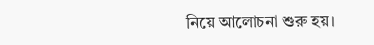নিয়ে আলোচনা শুরু হয়।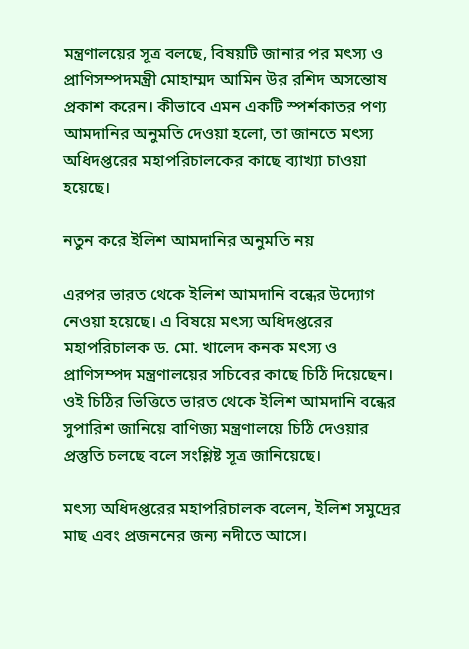মন্ত্রণালয়ের সূত্র বলছে, বিষয়টি জানার পর মৎস্য ও প্রাণিসম্পদমন্ত্রী মোহাম্মদ আমিন উর রশিদ অসন্তোষ প্রকাশ করেন। কীভাবে এমন একটি স্পর্শকাতর পণ্য আমদানির অনুমতি দেওয়া হলো, তা জানতে মৎস্য অধিদপ্তরের মহাপরিচালকের কাছে ব্যাখ্যা চাওয়া হয়েছে।

নতুন করে ইলিশ আমদানির অনুমতি নয়

এরপর ভারত থেকে ইলিশ আমদানি বন্ধের উদ্যোগ নেওয়া হয়েছে। এ বিষয়ে মৎস্য অধিদপ্তরের মহাপরিচালক ড. মো. খালেদ কনক মৎস্য ও প্রাণিসম্পদ মন্ত্রণালয়ের সচিবের কাছে চিঠি দিয়েছেন। ওই চিঠির ভিত্তিতে ভারত থেকে ইলিশ আমদানি বন্ধের সুপারিশ জানিয়ে বাণিজ্য মন্ত্রণালয়ে চিঠি দেওয়ার প্রস্তুতি চলছে বলে সংশ্লিষ্ট সূত্র জানিয়েছে।

মৎস্য অধিদপ্তরের মহাপরিচালক বলেন, ইলিশ সমুদ্রের মাছ এবং প্রজননের জন্য নদীতে আসে।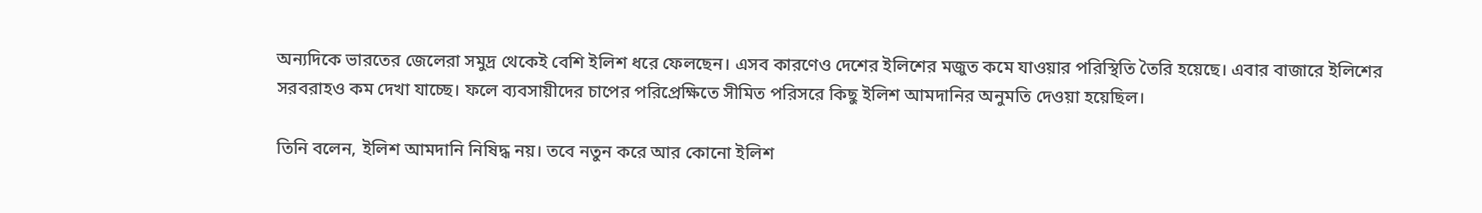অন্যদিকে ভারতের জেলেরা সমুদ্র থেকেই বেশি ইলিশ ধরে ফেলছেন। এসব কারণেও দেশের ইলিশের মজুত কমে যাওয়ার পরিস্থিতি তৈরি হয়েছে। এবার বাজারে ইলিশের সরবরাহও কম দেখা যাচ্ছে। ফলে ব্যবসায়ীদের চাপের পরিপ্রেক্ষিতে সীমিত পরিসরে কিছু ইলিশ আমদানির অনুমতি দেওয়া হয়েছিল।

তিনি বলেন, ইলিশ আমদানি নিষিদ্ধ নয়। তবে নতুন করে আর কোনো ইলিশ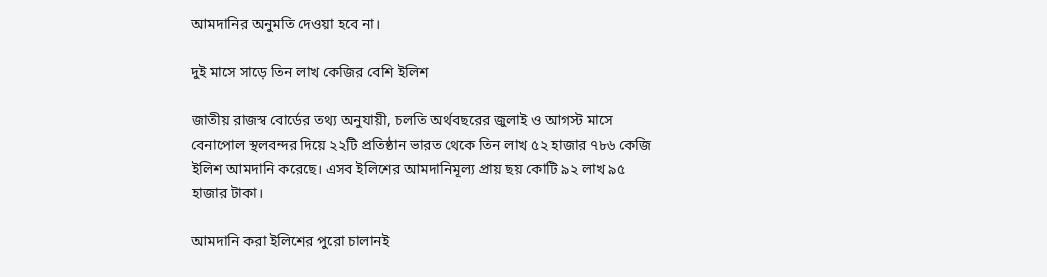আমদানির অনুমতি দেওয়া হবে না।

দুই মাসে সাড়ে তিন লাখ কেজির বেশি ইলিশ

জাতীয় রাজস্ব বোর্ডের তথ্য অনুযায়ী, চলতি অর্থবছরের জুলাই ও আগস্ট মাসে বেনাপোল স্থলবন্দর দিয়ে ২২টি প্রতিষ্ঠান ভারত থেকে তিন লাখ ৫২ হাজার ৭৮৬ কেজি ইলিশ আমদানি করেছে। এসব ইলিশের আমদানিমূল্য প্রায় ছয় কোটি ৯২ লাখ ৯৫ হাজার টাকা।

আমদানি করা ইলিশের পুরো চালানই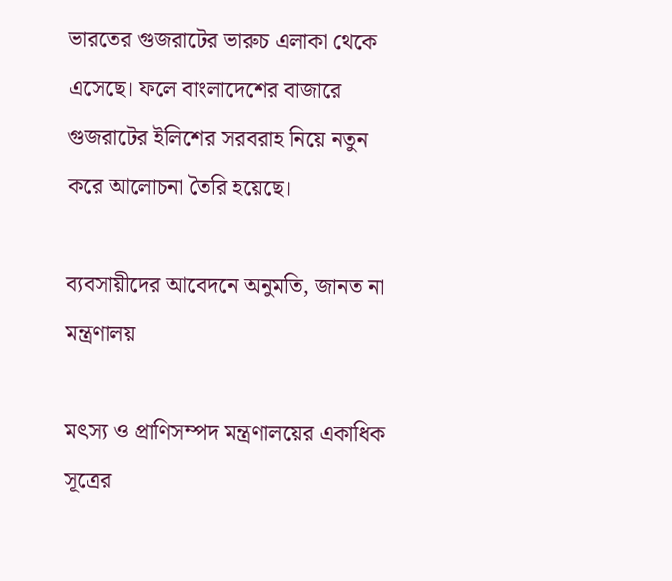ভারতের গুজরাটের ভারুচ এলাকা থেকে এসেছে। ফলে বাংলাদেশের বাজারে গুজরাটের ইলিশের সরবরাহ নিয়ে নতুন করে আলোচনা তৈরি হয়েছে।

ব্যবসায়ীদের আবেদনে অনুমতি, জানত না মন্ত্রণালয়

মৎস্য ও প্রাণিসম্পদ মন্ত্রণালয়ের একাধিক সূত্রের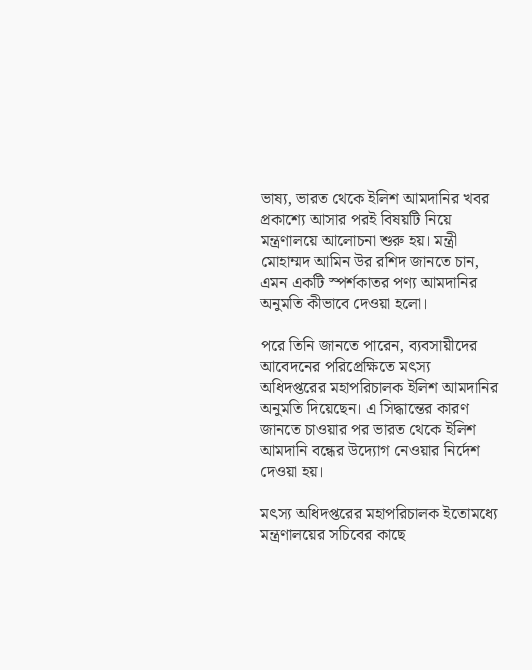ভাষ্য, ভারত থেকে ইলিশ আমদানির খবর প্রকাশ্যে আসার পরই বিষয়টি নিয়ে মন্ত্রণালয়ে আলোচনা শুরু হয়। মন্ত্রী মোহাম্মদ আমিন উর রশিদ জানতে চান, এমন একটি স্পর্শকাতর পণ্য আমদানির অনুমতি কীভাবে দেওয়া হলো।

পরে তিনি জানতে পারেন, ব্যবসায়ীদের আবেদনের পরিপ্রেক্ষিতে মৎস্য অধিদপ্তরের মহাপরিচালক ইলিশ আমদানির অনুমতি দিয়েছেন। এ সিদ্ধান্তের কারণ জানতে চাওয়ার পর ভারত থেকে ইলিশ আমদানি বন্ধের উদ্যোগ নেওয়ার নির্দেশ দেওয়া হয়।

মৎস্য অধিদপ্তরের মহাপরিচালক ইতোমধ্যে মন্ত্রণালয়ের সচিবের কাছে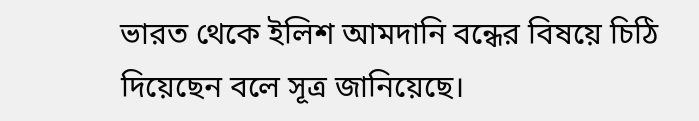ভারত থেকে ইলিশ আমদানি বন্ধের বিষয়ে চিঠি দিয়েছেন বলে সূত্র জানিয়েছে।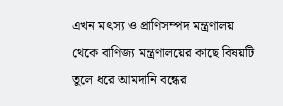এখন মৎস্য ও প্রাণিসম্পদ মন্ত্রণালয় থেকে বাণিজ্য মন্ত্রণালয়ের কাছে বিষয়টি তুলে ধরে আমদানি বন্ধের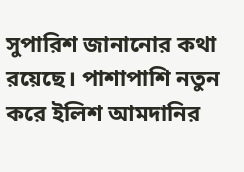সুপারিশ জানানোর কথা রয়েছে। পাশাপাশি নতুন করে ইলিশ আমদানির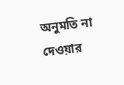অনুমতি না দেওয়ার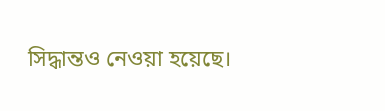সিদ্ধান্তও নেওয়া হয়েছে।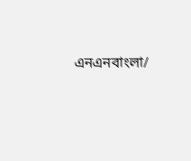এনএনবাংলা/